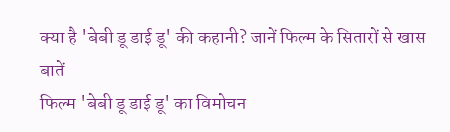क्या है 'बेबी डू डाई डू' की कहानी? जानें फिल्म के सितारों से खास बातें
फिल्म 'बेबी डू डाई डू' का विमोचन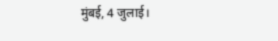मुंबई, 4 जुलाई।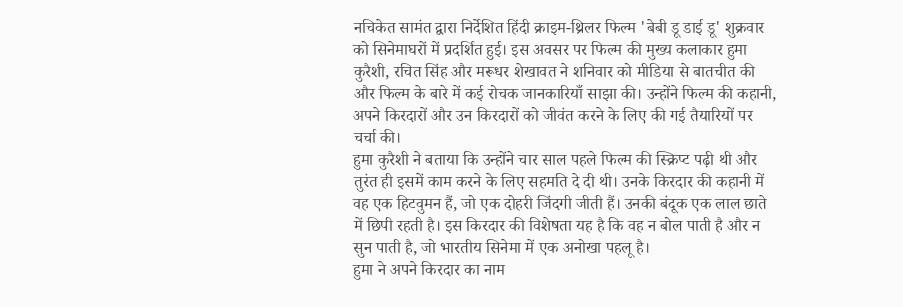नचिकेत सामंत द्वारा निर्देशित हिंदी क्राइम-थ्रिलर फिल्म 'बेबी डू डाई डू' शुक्रवार को सिनेमाघरों में प्रदर्शित हुई। इस अवसर पर फिल्म की मुख्य कलाकार हुमा कुरैशी, रचित सिंह और मरूधर शेखावत ने शनिवार को मीडिया से बातचीत की और फिल्म के बारे में कई रोचक जानकारियाँ साझा की। उन्होंने फिल्म की कहानी, अपने किरदारों और उन किरदारों को जीवंत करने के लिए की गई तैयारियों पर चर्चा की।
हुमा कुरैशी ने बताया कि उन्होंने चार साल पहले फिल्म की स्क्रिप्ट पढ़ी थी और तुरंत ही इसमें काम करने के लिए सहमति दे दी थी। उनके किरदार की कहानी में वह एक हिटवुमन हैं, जो एक दोहरी जिंदगी जीती हैं। उनकी बंदूक एक लाल छाते में छिपी रहती है। इस किरदार की विशेषता यह है कि वह न बोल पाती है और न सुन पाती है, जो भारतीय सिनेमा में एक अनोखा पहलू है।
हुमा ने अपने किरदार का नाम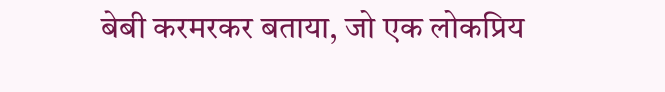बेबी करमरकर बताया, जो एक लोकप्रिय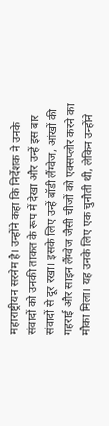महाराष्ट्रीयन सरनेम है। उन्होंने कहा कि निर्देशक ने उनके संवादों को उनकी ताकत के रूप में देखा और उन्हें इस बार संवादों से दूर रखा। इसके लिए उन्हें बॉडी लैंग्वेज, आंखों की गहराई और साइन लैंग्वेज जैसी चीजों को एक्सप्लोर करने का मौका मिला। यह उनके लिए एक चुनौती थी, लेकिन उन्होंने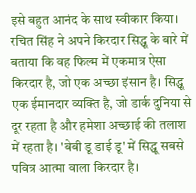इसे बहुत आनंद के साथ स्वीकार किया।
रचित सिंह ने अपने किरदार सिद्धू के बारे में बताया कि वह फिल्म में एकमात्र ऐसा किरदार है, जो एक अच्छा इंसान है। सिद्धू एक ईमानदार व्यक्ति है, जो डार्क दुनिया से दूर रहता है और हमेशा अच्छाई की तलाश में रहता है। 'बेबी डू डाई डू' में सिद्धू सबसे पवित्र आत्मा वाला किरदार है।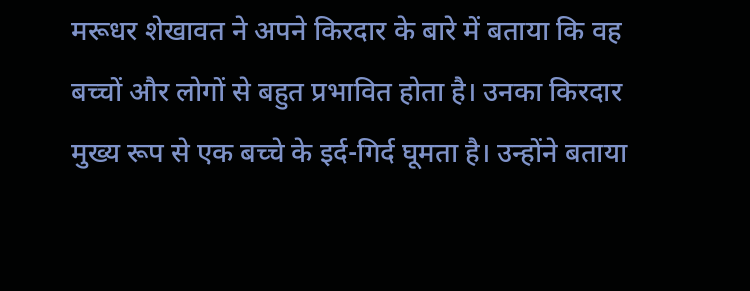मरूधर शेखावत ने अपने किरदार के बारे में बताया कि वह बच्चों और लोगों से बहुत प्रभावित होता है। उनका किरदार मुख्य रूप से एक बच्चे के इर्द-गिर्द घूमता है। उन्होंने बताया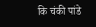कि चंकी पांडे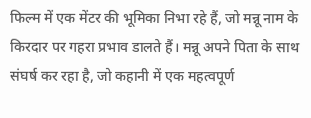फिल्म में एक मेंटर की भूमिका निभा रहे हैं, जो मन्नू नाम के किरदार पर गहरा प्रभाव डालते हैं। मन्नू अपने पिता के साथ संघर्ष कर रहा है, जो कहानी में एक महत्वपूर्ण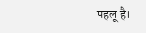पहलू है।